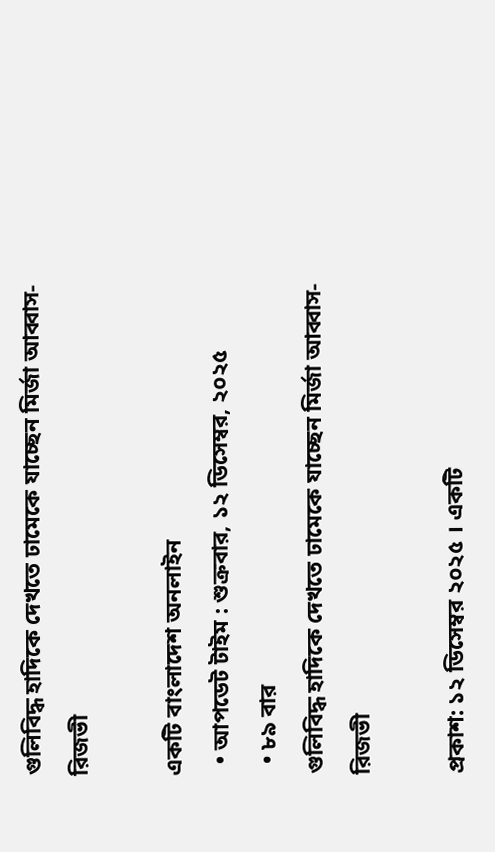গুলিবিদ্ধ হাদিকে দেখতে ঢামেকে যাচ্ছেন মির্জা আব্বাস-রিজভী

একটি বাংলাদেশ অনলাইন
  • আপডেট টাইম : শুক্রবার, ১২ ডিসেম্বর, ২০২৫
  • ৮৯ বার
গুলিবিদ্ধ হাদিকে দেখতে ঢামেকে যাচ্ছেন মির্জা আব্বাস-রিজভী

প্রকাশ: ১২ ডিসেম্বর ২০২৫ । একটি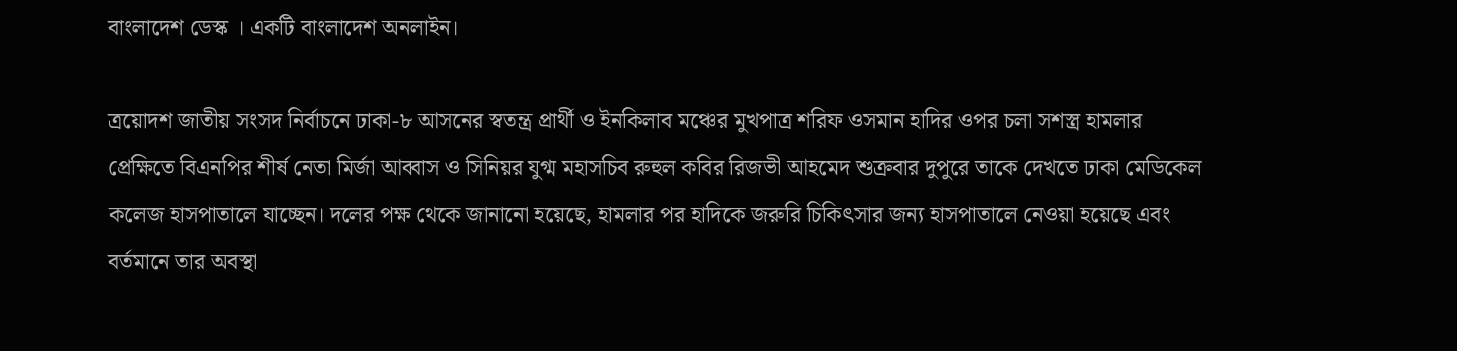বাংলাদেশ ডেস্ক । একটি বাংলাদেশ অনলাইন।

ত্রয়োদশ জাতীয় সংসদ নির্বাচনে ঢাকা-৮ আসনের স্বতন্ত্র প্রার্থী ও ইনকিলাব মঞ্চের মুখপাত্র শরিফ ওসমান হাদির ওপর চলা সশস্ত্র হামলার প্রেক্ষিতে বিএনপির শীর্ষ নেতা মির্জা আব্বাস ও সিনিয়র যুগ্ম মহাসচিব রুহুল কবির রিজভী আহমেদ শুক্রবার দুপুরে তাকে দেখতে ঢাকা মেডিকেল কলেজ হাসপাতালে যাচ্ছেন। দলের পক্ষ থেকে জানানো হয়েছে, হামলার পর হাদিকে জরুরি চিকিৎসার জন্য হাসপাতালে নেওয়া হয়েছে এবং বর্তমানে তার অবস্থা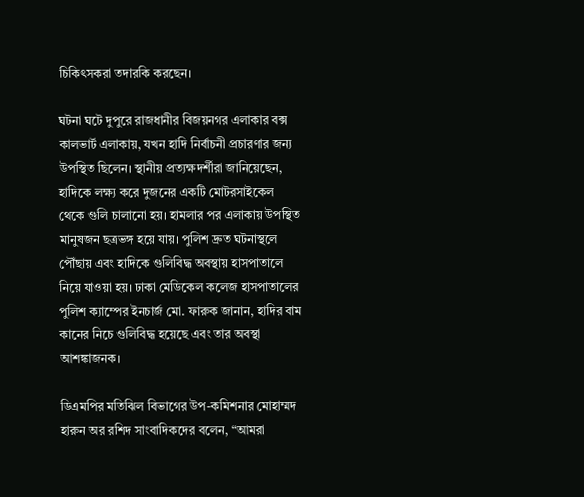চিকিৎসকরা তদারকি করছেন।

ঘটনা ঘটে দুপুরে রাজধানীর বিজয়নগর এলাকার বক্স কালভার্ট এলাকায়, যখন হাদি নির্বাচনী প্রচারণার জন্য উপস্থিত ছিলেন। স্থানীয় প্রত্যক্ষদর্শীরা জানিয়েছেন, হাদিকে লক্ষ্য করে দুজনের একটি মোটরসাইকেল থেকে গুলি চালানো হয়। হামলার পর এলাকায় উপস্থিত মানুষজন ছত্রভঙ্গ হয়ে যায়। পুলিশ দ্রুত ঘটনাস্থলে পৌঁছায় এবং হাদিকে গুলিবিদ্ধ অবস্থায় হাসপাতালে নিয়ে যাওয়া হয়। ঢাকা মেডিকেল কলেজ হাসপাতালের পুলিশ ক্যাম্পের ইনচার্জ মো. ফারুক জানান, হাদির বাম কানের নিচে গুলিবিদ্ধ হয়েছে এবং তার অবস্থা আশঙ্কাজনক।

ডিএমপির মতিঝিল বিভাগের উপ-কমিশনার মোহাম্মদ হারুন অর রশিদ সাংবাদিকদের বলেন, “আমরা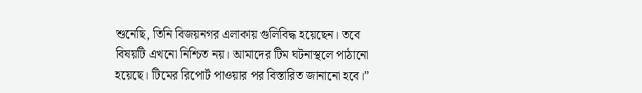শুনেছি, তিনি বিজয়নগর এলাকায় গুলিবিদ্ধ হয়েছেন। তবে বিষয়টি এখনো নিশ্চিত নয়। আমাদের টিম ঘটনাস্থলে পাঠানো হয়েছে। টিমের রিপোর্ট পাওয়ার পর বিস্তারিত জানানো হবে।”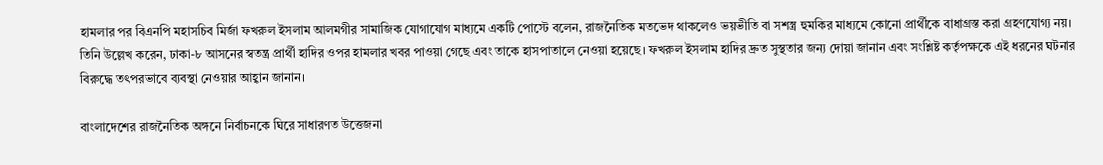হামলার পর বিএনপি মহাসচিব মির্জা ফখরুল ইসলাম আলমগীর সামাজিক যোগাযোগ মাধ্যমে একটি পোস্টে বলেন, রাজনৈতিক মতভেদ থাকলেও ভয়ভীতি বা সশস্ত্র হুমকির মাধ্যমে কোনো প্রার্থীকে বাধাগ্রস্ত করা গ্রহণযোগ্য নয়। তিনি উল্লেখ করেন, ঢাকা-৮ আসনের স্বতন্ত্র প্রার্থী হাদির ওপর হামলার খবর পাওয়া গেছে এবং তাকে হাসপাতালে নেওয়া হয়েছে। ফখরুল ইসলাম হাদির দ্রুত সুস্থতার জন্য দোয়া জানান এবং সংশ্লিষ্ট কর্তৃপক্ষকে এই ধরনের ঘটনার বিরুদ্ধে তৎপরভাবে ব্যবস্থা নেওয়ার আহ্বান জানান।

বাংলাদেশের রাজনৈতিক অঙ্গনে নির্বাচনকে ঘিরে সাধারণত উত্তেজনা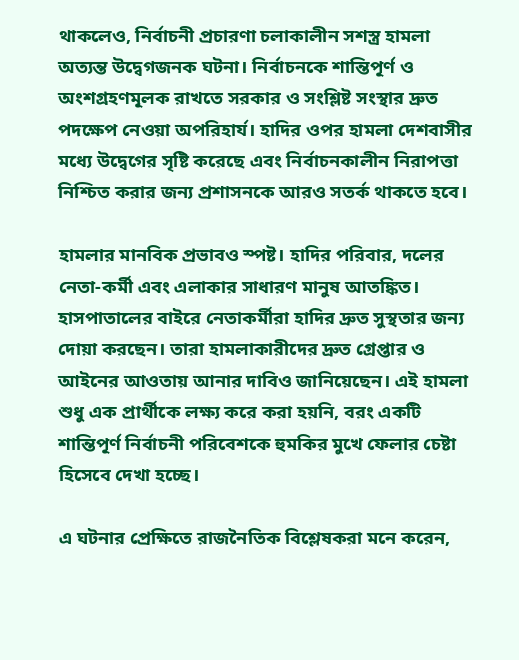থাকলেও, নির্বাচনী প্রচারণা চলাকালীন সশস্ত্র হামলা অত্যন্ত উদ্বেগজনক ঘটনা। নির্বাচনকে শান্তিপূর্ণ ও অংশগ্রহণমূলক রাখতে সরকার ও সংশ্লিষ্ট সংস্থার দ্রুত পদক্ষেপ নেওয়া অপরিহার্য। হাদির ওপর হামলা দেশবাসীর মধ্যে উদ্বেগের সৃষ্টি করেছে এবং নির্বাচনকালীন নিরাপত্তা নিশ্চিত করার জন্য প্রশাসনকে আরও সতর্ক থাকতে হবে।

হামলার মানবিক প্রভাবও স্পষ্ট। হাদির পরিবার, দলের নেতা-কর্মী এবং এলাকার সাধারণ মানুষ আতঙ্কিত। হাসপাতালের বাইরে নেতাকর্মীরা হাদির দ্রুত সুস্থতার জন্য দোয়া করছেন। তারা হামলাকারীদের দ্রুত গ্রেপ্তার ও আইনের আওতায় আনার দাবিও জানিয়েছেন। এই হামলা শুধু এক প্রার্থীকে লক্ষ্য করে করা হয়নি, বরং একটি শান্তিপূর্ণ নির্বাচনী পরিবেশকে হুমকির মুখে ফেলার চেষ্টা হিসেবে দেখা হচ্ছে।

এ ঘটনার প্রেক্ষিতে রাজনৈতিক বিশ্লেষকরা মনে করেন,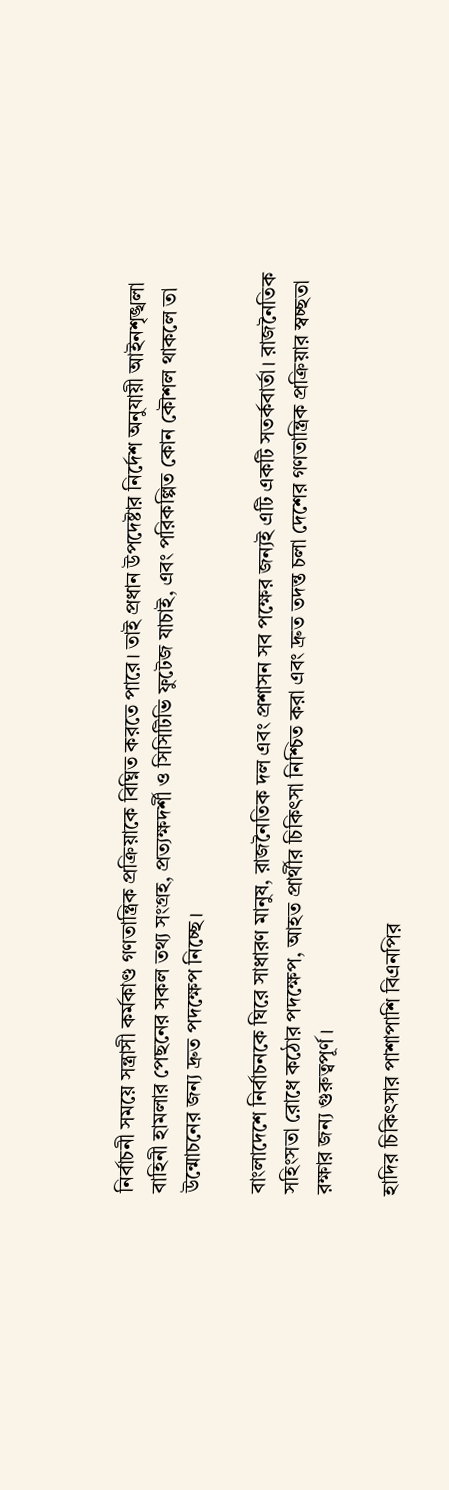নির্বাচনী সময়ে সন্ত্রাসী কর্মকাণ্ড গণতান্ত্রিক প্রক্রিয়াকে বিঘ্নিত করতে পারে। তাই প্রধান উপদেষ্টার নির্দেশ অনুযায়ী আইনশৃঙ্খলা বাহিনী হামলার পেছনের সকল তথ্য সংগ্রহ, প্রত্যক্ষদর্শী ও সিসিটিভি ফুটেজ যাচাই, এবং পরিকল্পিত কোন কৌশল থাকলে তা উন্মোচনের জন্য দ্রুত পদক্ষেপ নিচ্ছে।

বাংলাদেশে নির্বাচনকে ঘিরে সাধারণ মানুষ, রাজনৈতিক দল এবং প্রশাসন সব পক্ষের জন্যই এটি একটি সতর্কবার্তা। রাজনৈতিক সহিংসতা রোধে কঠোর পদক্ষেপ, আহত প্রার্থীর চিকিৎসা নিশ্চিত করা এবং দ্রুত তদন্ত চলা দেশের গণতান্ত্রিক প্রক্রিয়ার স্বচ্ছতা রক্ষার জন্য গুরুত্বপূর্ণ।

হাদির চিকিৎসার পাশাপাশি বিএনপির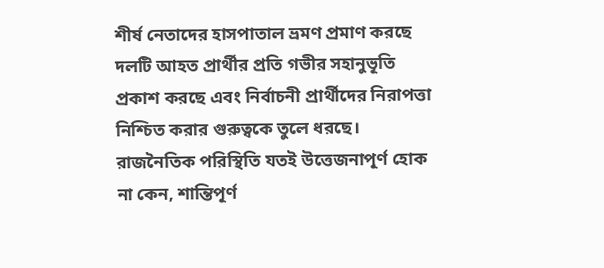শীর্ষ নেতাদের হাসপাতাল ভ্রমণ প্রমাণ করছে দলটি আহত প্রার্থীর প্রতি গভীর সহানুভূতি প্রকাশ করছে এবং নির্বাচনী প্রার্থীদের নিরাপত্তা নিশ্চিত করার গুরুত্বকে তুলে ধরছে। রাজনৈতিক পরিস্থিতি যতই উত্তেজনাপূর্ণ হোক না কেন, শান্তিপূর্ণ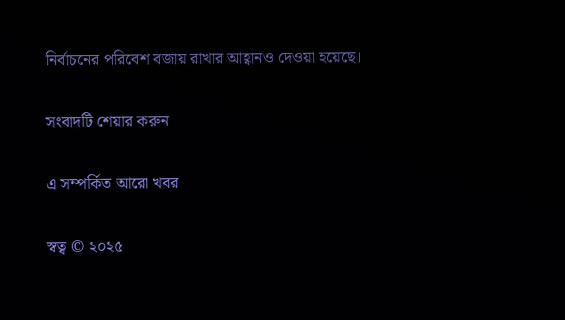নির্বাচনের পরিবেশ বজায় রাখার আহ্বানও দেওয়া হয়েছে।

সংবাদটি শেয়ার করুন

এ সম্পর্কিত আরো খবর

স্বত্ব © ২০২৫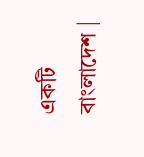একটি বাংলাদেশ |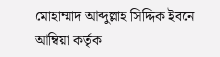মোহাম্মাদ আব্দুল্লাহ সিদ্দিক ইবনে আম্বিয়া কর্তৃক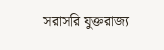সরাসরি যুক্তরাজ্য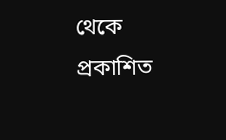থেকে প্রকাশিত